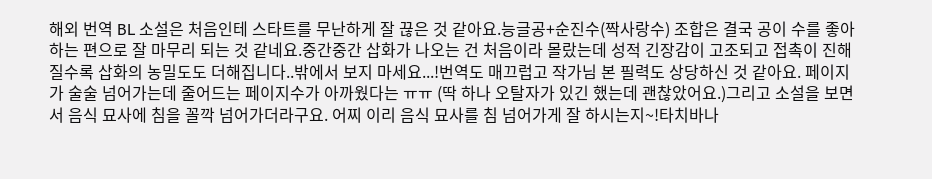해외 번역 BL 소설은 처음인테 스타트를 무난하게 잘 끊은 것 같아요.능글공+순진수(짝사랑수) 조합은 결국 공이 수를 좋아하는 편으로 잘 마무리 되는 것 같네요.중간중간 삽화가 나오는 건 처음이라 몰랐는데 성적 긴장감이 고조되고 접촉이 진해질수록 삽화의 농밀도도 더해집니다..밖에서 보지 마세요...!번역도 매끄럽고 작가님 본 필력도 상당하신 것 같아요. 페이지가 술술 넘어가는데 줄어드는 페이지수가 아까웠다는 ㅠㅠ (딱 하나 오탈자가 있긴 했는데 괜찮았어요.)그리고 소설을 보면서 음식 묘사에 침을 꼴깍 넘어가더라구요. 어찌 이리 음식 묘사를 침 넘어가게 잘 하시는지~!타치바나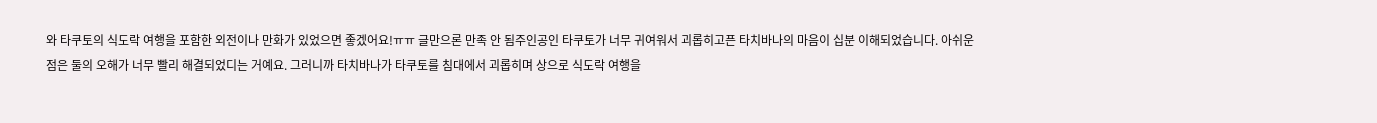와 타쿠토의 식도락 여행을 포함한 외전이나 만화가 있었으면 좋겠어요!ㅠㅠ 글만으론 만족 안 됨주인공인 타쿠토가 너무 귀여워서 괴롭히고픈 타치바나의 마음이 십분 이해되었습니다. 아쉬운 점은 둘의 오해가 너무 빨리 해결되었디는 거예요. 그러니까 타치바나가 타쿠토를 침대에서 괴롭히며 상으로 식도락 여행을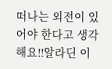떠나는 외전이 있어야 한다고 생각해요!!알라딘 이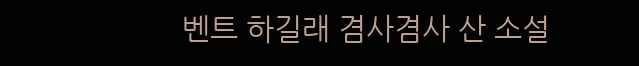벤트 하길래 겸사겸사 산 소설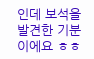인데 보석을 발견한 기분이에요 ㅎㅎ